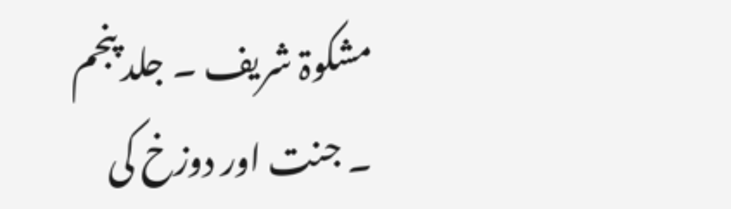مشکوۃ شریف ۔ جلد پنجم ۔ جنت اور دوزخ کی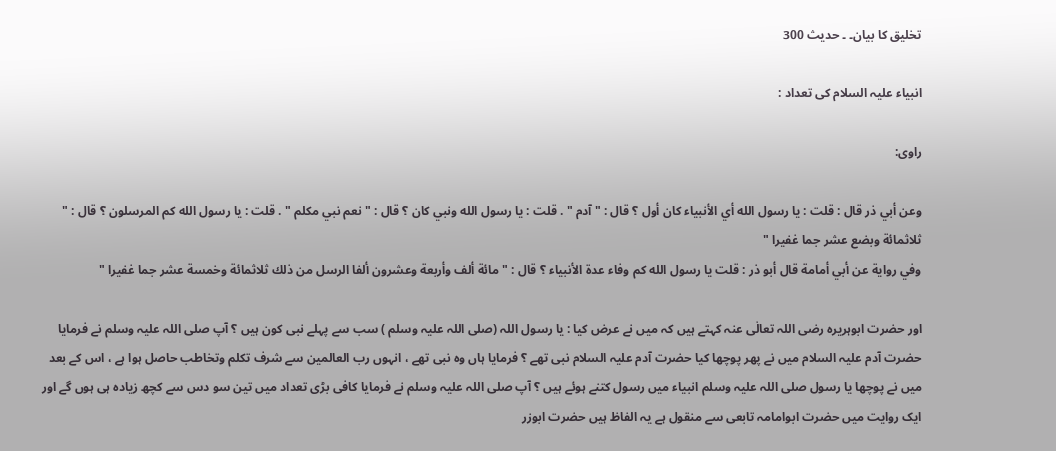تخلیق کا بیان۔ ۔ حدیث 300

انبیاء علیہ السلام کی تعداد :

راوی:

وعن أبي ذر قال : قلت : يا رسول الله أي الأنبياء كان أول ؟ قال : " آدم " . قلت : يا رسول الله ونبي كان ؟ قال : " نعم نبي مكلم " . قلت : يا رسول الله كم المرسلون ؟ قال : " ثلاثمائة وبضع عشر جما غفيرا "
وفي رواية عن أبي أمامة قال أبو ذر : قلت يا رسول الله كم وفاء عدة الأنبياء ؟ قال : " مائة ألف وأربعة وعشرون ألفا الرسل من ذلك ثلاثمائة وخمسة عشر جما غفيرا "

اور حضرت ابوہریرہ رضی اللہ تعالٰی عنہ کہتے ہیں کہ میں نے عرض کیا : یا رسول اللہ (صلی اللہ علیہ وسلم ) سب سے پہلے نبی کون ہیں ؟ آپ صلی اللہ علیہ وسلم نے فرمایا حضرت آدم علیہ السلام میں نے پھر پوچھا کیا حضرت آدم علیہ السلام نبی تھے ؟ فرمایا ہاں وہ نبی تھے ، انہوں رب العالمین سے شرف تکلم وتخاطب حاصل ہوا ہے ، اس کے بعد میں نے پوچھا یا رسول صلی اللہ علیہ وسلم انبیاء میں رسول کتنے ہوئے ہیں ؟ آپ صلی اللہ علیہ وسلم نے فرمایا کافی بڑی تعداد میں تین سو دس سے کچھ زیادہ ہی ہوں گے اور ایک روایت میں حضرت ابوامامہ تابعی سے منقول ہے یہ الفاظ ہیں حضرت ابوزر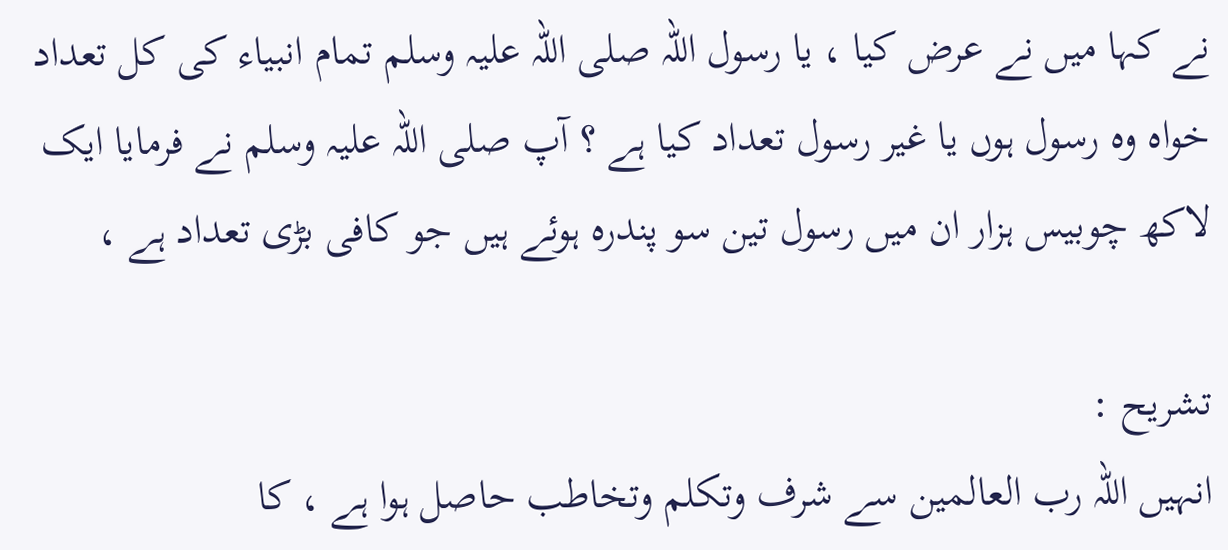نے کہا میں نے عرض کیا ، یا رسول اللہ صلی اللہ علیہ وسلم تمام انبیاء کی کل تعداد خواہ وہ رسول ہوں یا غیر رسول تعداد کیا ہے ؟ آپ صلی اللہ علیہ وسلم نے فرمایا ایک لاکھ چوبیس ہزار ان میں رسول تین سو پندرہ ہوئے ہیں جو کافی بڑی تعداد ہے ،

تشریح :
انہیں اللہ رب العالمین سے شرف وتکلم وتخاطب حاصل ہوا ہے ، کا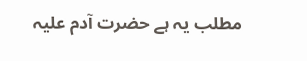مطلب یہ ہے حضرت آدم علیہ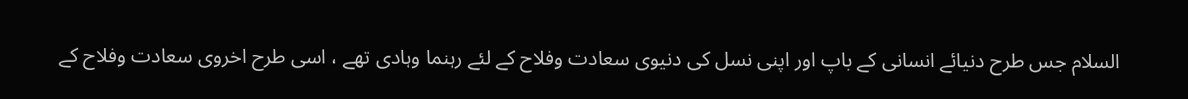السلام جس طرح دنیائے انسانی کے باپ اور اپنی نسل کی دنیوی سعادت وفلاح کے لئے رہنما وہادی تھے ، اسی طرح اخروی سعادت وفلاح کے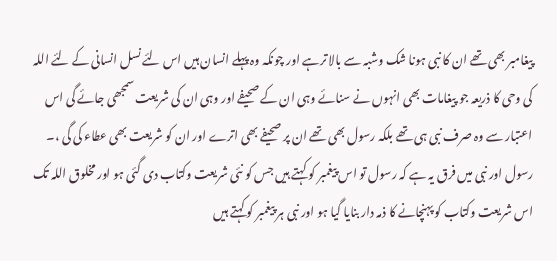پیغامبر بھی تھے ان کا نبی ہونا شک وشبہ سے بالا ترہے اور چونکہ وہ پہلے انسان ہیں اس لئے نسل انسانی کے لئے اللہ کی وحی کا ذریعہ جو پیغامات بھی انہوں نے سنائے وہی ان کے صحیفے اور وہی ان کی شریعت سمجھی جائے گی اس اعتبار سے وہ صرف نبی ہی تھے بلکہ رسول بھی تھے ان پر صحیفے بھی اترے اور ان کو شریعت بھی عطاء کی گی ،۔
رسول اور نبی میں فرق یہ ہے کہ رسول تو اس پیغمبر کو کہتے ہیں جس کو نئی شریعت وکتاب دی گئی ہو اور مخلوق اللہ تک اس شریعت وکتاب کو پہنچانے کا ذمہ دار بنایا گیا ہو اور نبی ہر پیغمبر کو کہتے ہیں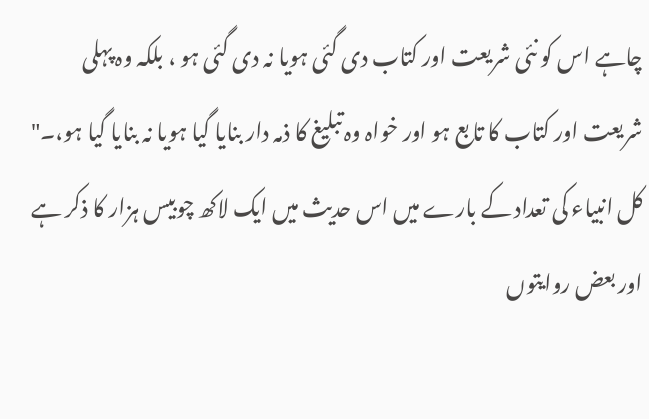چاہے اس کو نئی شریعت اور کتاب دی گئی ہویا نہ دی گئی ہو ، بلکہ وہ پہلی شریعت اور کتاب کا تابع ہو اور خواہ وہ تبلیغ کا ذمہ دار بنایا گیا ہویا نہ بنایا گیا ہو،۔"
کل انبیاء کی تعداد کے بارے میں اس حدیث میں ایک لاکھ چوبیس ہزار کا ذکر ہے اور بعض روایتوں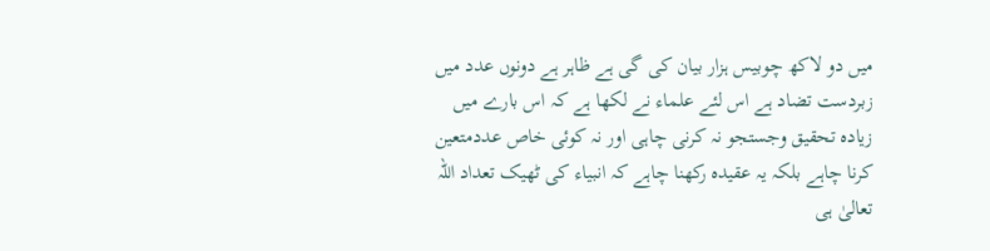میں دو لاکھ چوبیس ہزار بیان کی گی ہے ظاہر ہے دونوں عدد میں زبردست تضاد ہے اس لئے علماء نے لکھا ہے کہ اس بارے میں زیادہ تحقیق وجستجو نہ کرنی چاہی اور نہ کوئی خاص عددمتعین کرنا چاہے بلکہ یہ عقیدہ رکھنا چاہے کہ انبیاء کی ٹھیک تعداد اللہ تعالیٰ ہی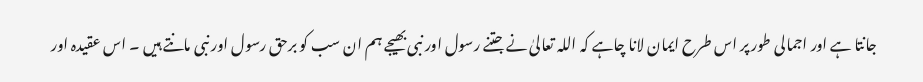جانتا ہے اور اجمالی طور پر اس طرح ایمان لانا چاہے کہ اللہ تعالیٰ نے جتنے رسول اور نبی بھیجے ہم ان سب کو برحق رسول اور نبی مانتے ہیں ۔ اس عقیدہ اور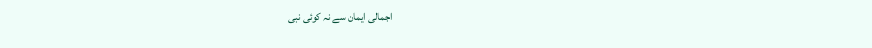اجمالی ایمان سے نہ کوئی نبی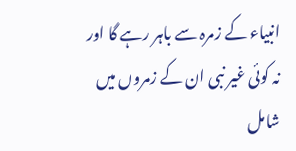انبیاء کے زمرہ سے باہر رہے گا اور نہ کوئی غیر نبی ان کے زمروں میں شامل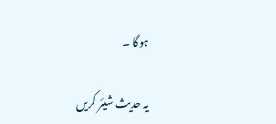ہوگا ۔

یہ حدیث شیئر کریں